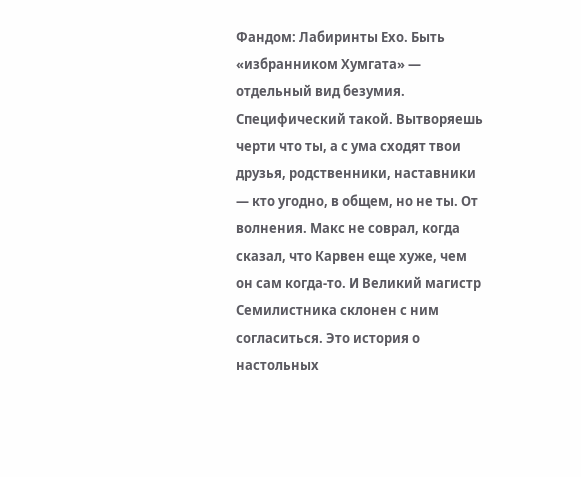Фандом: Лабиринты Ехо. Быть «избранником Хумгата» — отдельный вид безумия. Специфический такой. Вытворяешь черти что ты, а с ума сходят твои друзья, родственники, наставники — кто угодно, в общем, но не ты. От волнения. Макс не соврал, когда сказал, что Карвен еще хуже, чем он сам когда-то. И Великий магистр Семилистника склонен с ним согласиться. Это история о настольных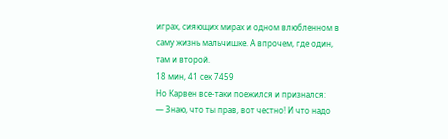играх, сияющих мирах и одном влюбленном в саму жизнь мальчишке. А впрочем, где один, там и второй.
18 мин, 41 сек 7459
Но Карвен все-таки поежился и признался:
— Знаю, что ты прав, вот честно! И что надо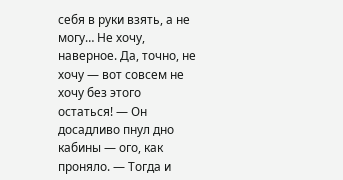себя в руки взять, а не могу… Не хочу, наверное. Да, точно, не хочу — вот совсем не хочу без этого остаться! — Он досадливо пнул дно кабины — ого, как проняло. — Тогда и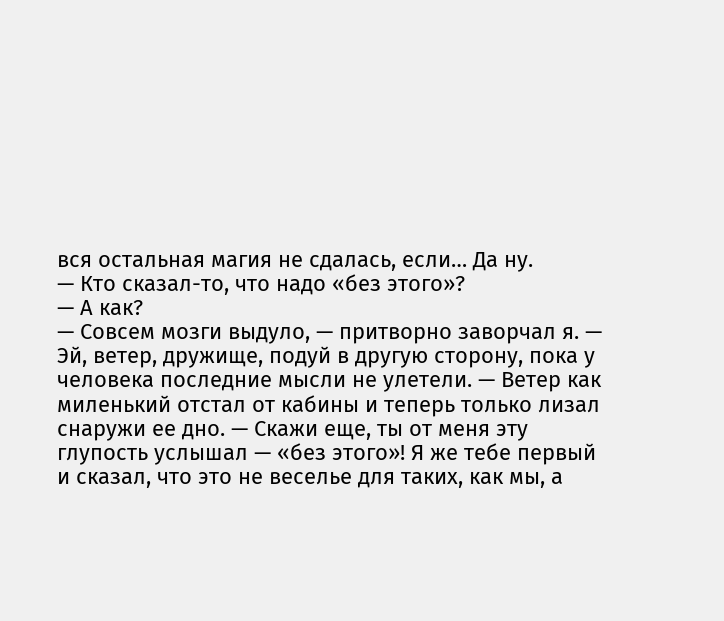вся остальная магия не сдалась, если… Да ну.
— Кто сказал-то, что надо «без этого»?
— А как?
— Совсем мозги выдуло, — притворно заворчал я. — Эй, ветер, дружище, подуй в другую сторону, пока у человека последние мысли не улетели. — Ветер как миленький отстал от кабины и теперь только лизал снаружи ее дно. — Скажи еще, ты от меня эту глупость услышал — «без этого»! Я же тебе первый и сказал, что это не веселье для таких, как мы, а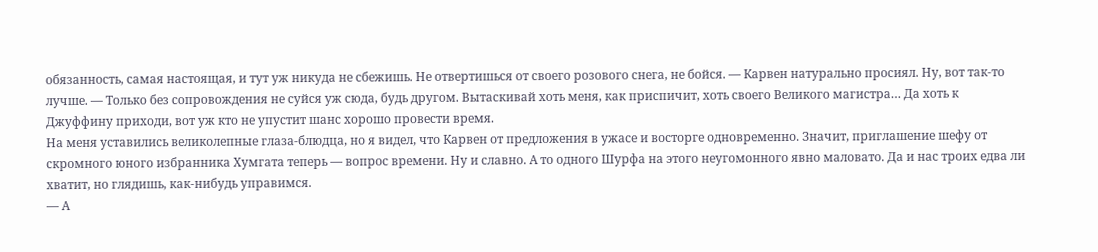обязанность, самая настоящая, и тут уж никуда не сбежишь. Не отвертишься от своего розового снега, не бойся. — Карвен натурально просиял. Ну, вот так-то лучше. — Только без сопровождения не суйся уж сюда, будь другом. Вытаскивай хоть меня, как приспичит, хоть своего Великого магистра… Да хоть к Джуффину приходи, вот уж кто не упустит шанс хорошо провести время.
На меня уставились великолепные глаза-блюдца, но я видел, что Карвен от предложения в ужасе и восторге одновременно. Значит, приглашение шефу от скромного юного избранника Хумгата теперь — вопрос времени. Ну и славно. А то одного Шурфа на этого неугомонного явно маловато. Да и нас троих едва ли хватит, но глядишь, как-нибудь управимся.
— А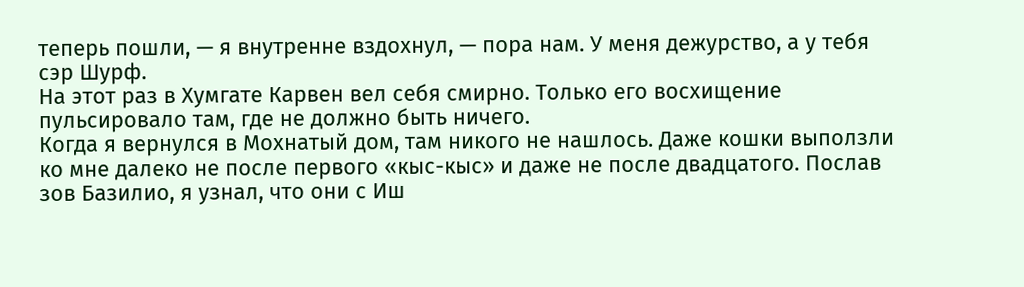теперь пошли, — я внутренне вздохнул, — пора нам. У меня дежурство, а у тебя сэр Шурф.
На этот раз в Хумгате Карвен вел себя смирно. Только его восхищение пульсировало там, где не должно быть ничего.
Когда я вернулся в Мохнатый дом, там никого не нашлось. Даже кошки выползли ко мне далеко не после первого «кыс-кыс» и даже не после двадцатого. Послав зов Базилио, я узнал, что они с Иш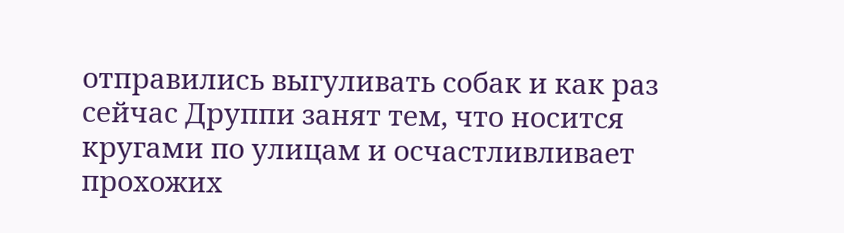отправились выгуливать собак и как раз сейчас Друппи занят тем, что носится кругами по улицам и осчастливливает прохожих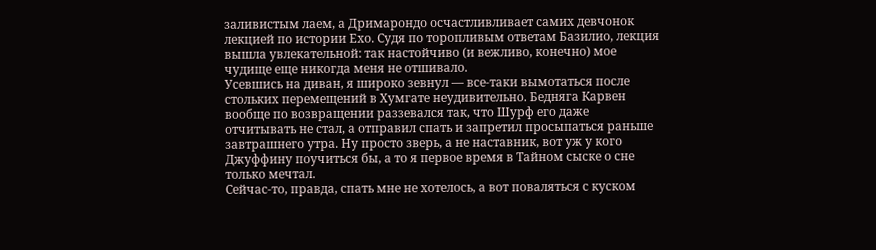заливистым лаем, а Дримарондо осчастливливает самих девчонок лекцией по истории Ехо. Судя по торопливым ответам Базилио, лекция вышла увлекательной: так настойчиво (и вежливо, конечно) мое чудище еще никогда меня не отшивало.
Усевшись на диван, я широко зевнул — все-таки вымотаться после стольких перемещений в Хумгате неудивительно. Бедняга Карвен вообще по возвращении раззевался так, что Шурф его даже отчитывать не стал, а отправил спать и запретил просыпаться раньше завтрашнего утра. Ну просто зверь, а не наставник, вот уж у кого Джуффину поучиться бы, а то я первое время в Тайном сыске о сне только мечтал.
Сейчас-то, правда, спать мне не хотелось, а вот поваляться с куском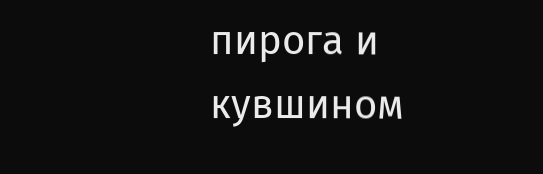пирога и кувшином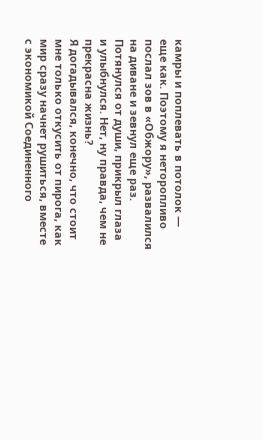камры и поплевать в потолок — еще как. Поэтому я неторопливо послал зов в «Обжору», развалился на диване и зевнул еще раз. Потянулся от души, прикрыл глаза и улыбнулся. Нет, ну правда, чем не прекрасна жизнь?
Я догадывался, конечно, что стоит мне только откусить от пирога, как мир сразу начнет рушиться, вместе с экономикой Соединенного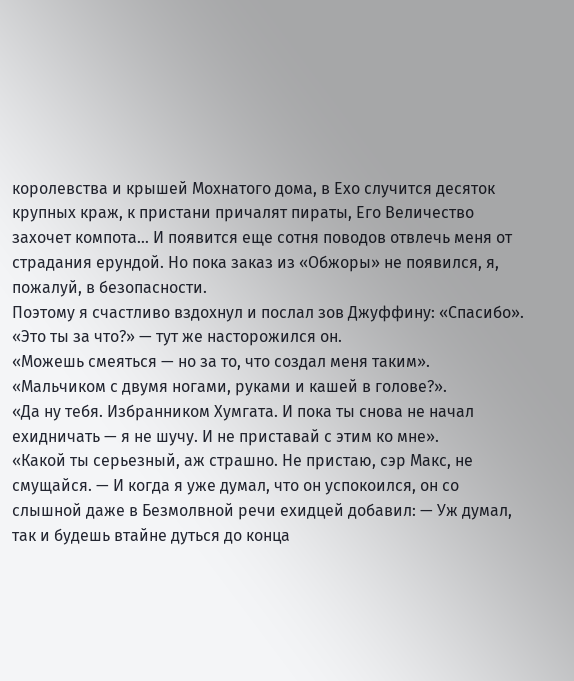королевства и крышей Мохнатого дома, в Ехо случится десяток крупных краж, к пристани причалят пираты, Его Величество захочет компота… И появится еще сотня поводов отвлечь меня от страдания ерундой. Но пока заказ из «Обжоры» не появился, я, пожалуй, в безопасности.
Поэтому я счастливо вздохнул и послал зов Джуффину: «Спасибо».
«Это ты за что?» — тут же насторожился он.
«Можешь смеяться — но за то, что создал меня таким».
«Мальчиком с двумя ногами, руками и кашей в голове?».
«Да ну тебя. Избранником Хумгата. И пока ты снова не начал ехидничать — я не шучу. И не приставай с этим ко мне».
«Какой ты серьезный, аж страшно. Не пристаю, сэр Макс, не смущайся. — И когда я уже думал, что он успокоился, он со слышной даже в Безмолвной речи ехидцей добавил: — Уж думал, так и будешь втайне дуться до конца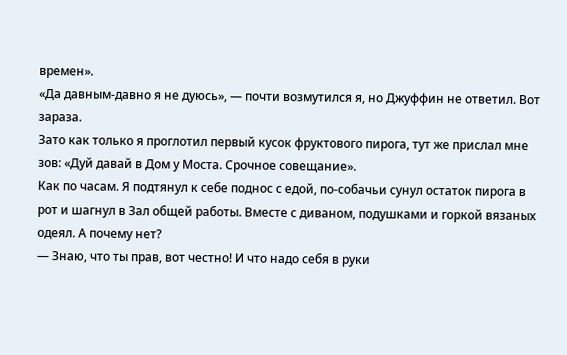времен».
«Да давным-давно я не дуюсь», — почти возмутился я, но Джуффин не ответил. Вот зараза.
Зато как только я проглотил первый кусок фруктового пирога, тут же прислал мне зов: «Дуй давай в Дом у Моста. Срочное совещание».
Как по часам. Я подтянул к себе поднос с едой, по-собачьи сунул остаток пирога в рот и шагнул в Зал общей работы. Вместе с диваном, подушками и горкой вязаных одеял. А почему нет?
— Знаю, что ты прав, вот честно! И что надо себя в руки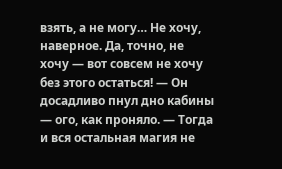взять, а не могу… Не хочу, наверное. Да, точно, не хочу — вот совсем не хочу без этого остаться! — Он досадливо пнул дно кабины — ого, как проняло. — Тогда и вся остальная магия не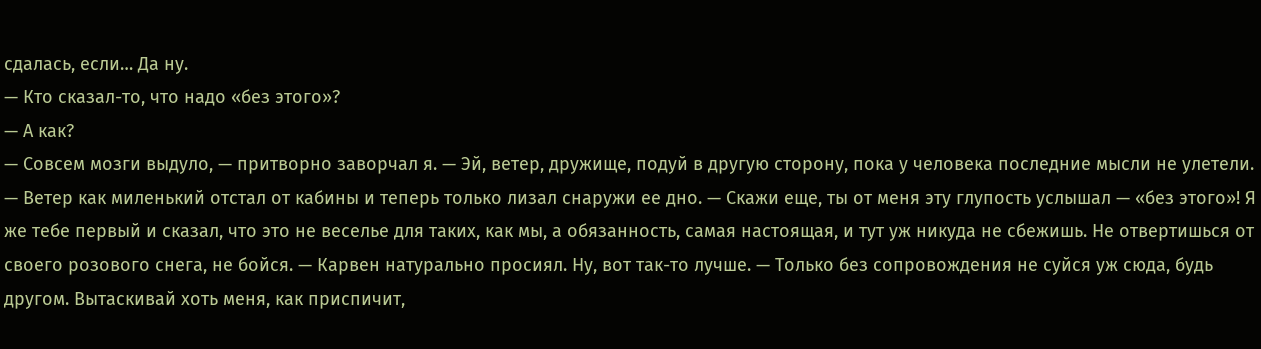сдалась, если… Да ну.
— Кто сказал-то, что надо «без этого»?
— А как?
— Совсем мозги выдуло, — притворно заворчал я. — Эй, ветер, дружище, подуй в другую сторону, пока у человека последние мысли не улетели. — Ветер как миленький отстал от кабины и теперь только лизал снаружи ее дно. — Скажи еще, ты от меня эту глупость услышал — «без этого»! Я же тебе первый и сказал, что это не веселье для таких, как мы, а обязанность, самая настоящая, и тут уж никуда не сбежишь. Не отвертишься от своего розового снега, не бойся. — Карвен натурально просиял. Ну, вот так-то лучше. — Только без сопровождения не суйся уж сюда, будь другом. Вытаскивай хоть меня, как приспичит,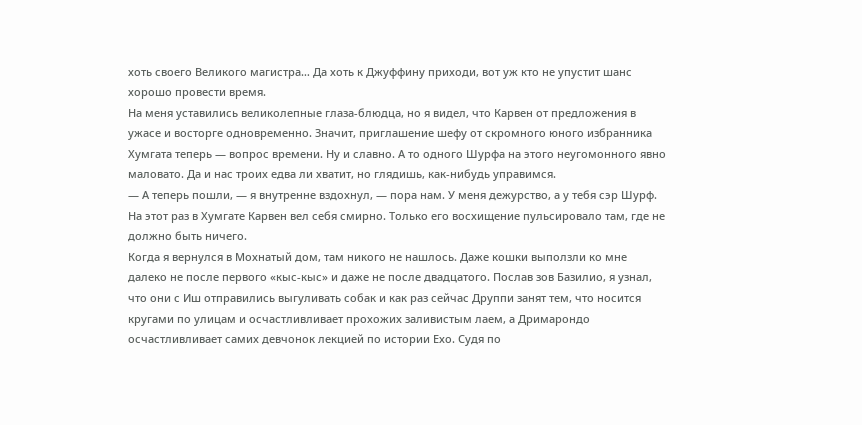хоть своего Великого магистра… Да хоть к Джуффину приходи, вот уж кто не упустит шанс хорошо провести время.
На меня уставились великолепные глаза-блюдца, но я видел, что Карвен от предложения в ужасе и восторге одновременно. Значит, приглашение шефу от скромного юного избранника Хумгата теперь — вопрос времени. Ну и славно. А то одного Шурфа на этого неугомонного явно маловато. Да и нас троих едва ли хватит, но глядишь, как-нибудь управимся.
— А теперь пошли, — я внутренне вздохнул, — пора нам. У меня дежурство, а у тебя сэр Шурф.
На этот раз в Хумгате Карвен вел себя смирно. Только его восхищение пульсировало там, где не должно быть ничего.
Когда я вернулся в Мохнатый дом, там никого не нашлось. Даже кошки выползли ко мне далеко не после первого «кыс-кыс» и даже не после двадцатого. Послав зов Базилио, я узнал, что они с Иш отправились выгуливать собак и как раз сейчас Друппи занят тем, что носится кругами по улицам и осчастливливает прохожих заливистым лаем, а Дримарондо осчастливливает самих девчонок лекцией по истории Ехо. Судя по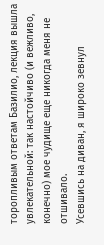торопливым ответам Базилио, лекция вышла увлекательной: так настойчиво (и вежливо, конечно) мое чудище еще никогда меня не отшивало.
Усевшись на диван, я широко зевнул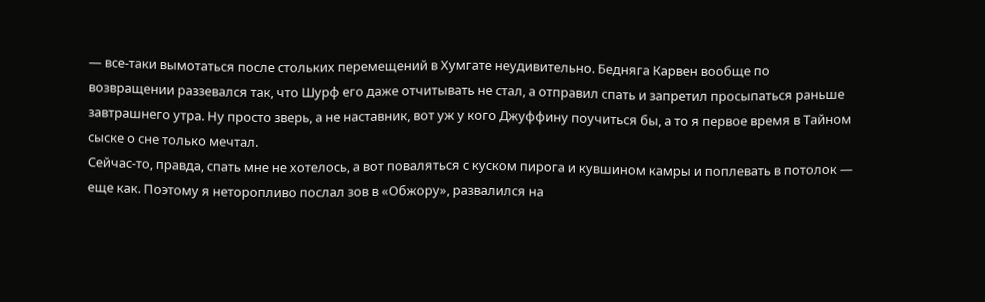— все-таки вымотаться после стольких перемещений в Хумгате неудивительно. Бедняга Карвен вообще по возвращении раззевался так, что Шурф его даже отчитывать не стал, а отправил спать и запретил просыпаться раньше завтрашнего утра. Ну просто зверь, а не наставник, вот уж у кого Джуффину поучиться бы, а то я первое время в Тайном сыске о сне только мечтал.
Сейчас-то, правда, спать мне не хотелось, а вот поваляться с куском пирога и кувшином камры и поплевать в потолок — еще как. Поэтому я неторопливо послал зов в «Обжору», развалился на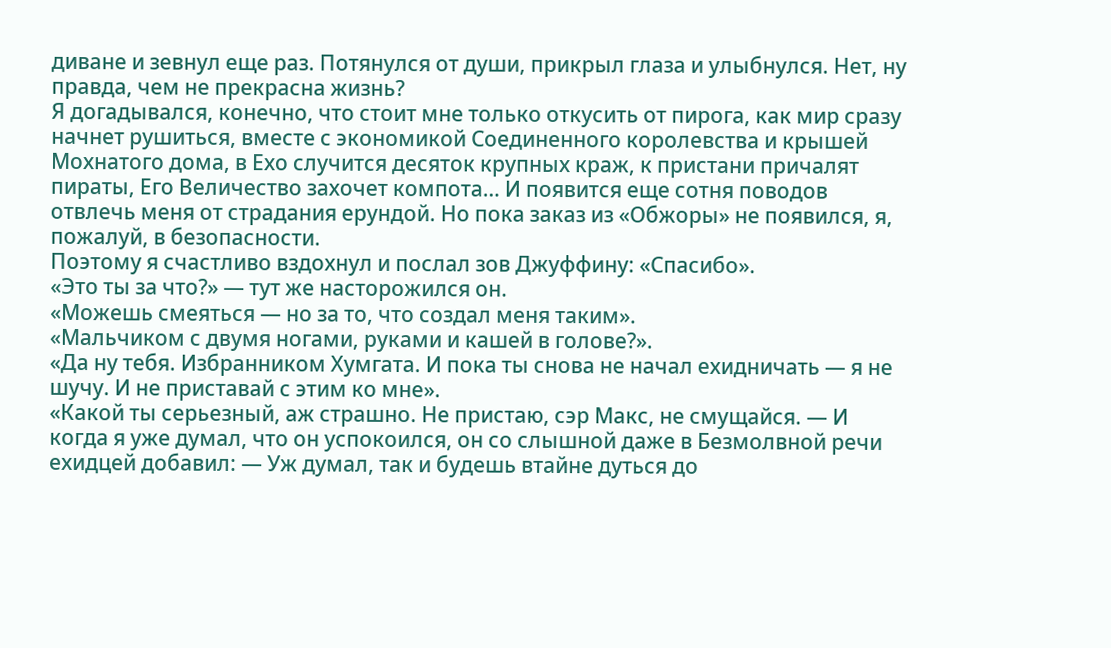диване и зевнул еще раз. Потянулся от души, прикрыл глаза и улыбнулся. Нет, ну правда, чем не прекрасна жизнь?
Я догадывался, конечно, что стоит мне только откусить от пирога, как мир сразу начнет рушиться, вместе с экономикой Соединенного королевства и крышей Мохнатого дома, в Ехо случится десяток крупных краж, к пристани причалят пираты, Его Величество захочет компота… И появится еще сотня поводов отвлечь меня от страдания ерундой. Но пока заказ из «Обжоры» не появился, я, пожалуй, в безопасности.
Поэтому я счастливо вздохнул и послал зов Джуффину: «Спасибо».
«Это ты за что?» — тут же насторожился он.
«Можешь смеяться — но за то, что создал меня таким».
«Мальчиком с двумя ногами, руками и кашей в голове?».
«Да ну тебя. Избранником Хумгата. И пока ты снова не начал ехидничать — я не шучу. И не приставай с этим ко мне».
«Какой ты серьезный, аж страшно. Не пристаю, сэр Макс, не смущайся. — И когда я уже думал, что он успокоился, он со слышной даже в Безмолвной речи ехидцей добавил: — Уж думал, так и будешь втайне дуться до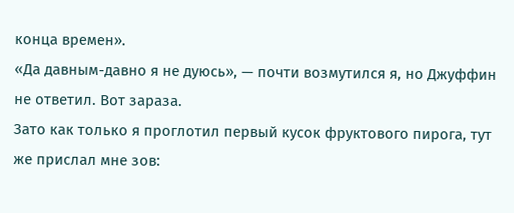конца времен».
«Да давным-давно я не дуюсь», — почти возмутился я, но Джуффин не ответил. Вот зараза.
Зато как только я проглотил первый кусок фруктового пирога, тут же прислал мне зов: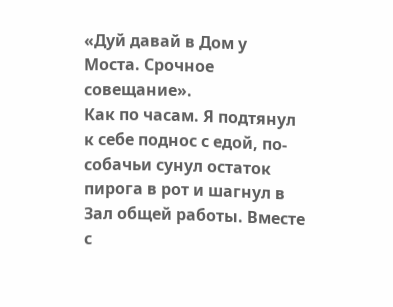«Дуй давай в Дом у Моста. Срочное совещание».
Как по часам. Я подтянул к себе поднос с едой, по-собачьи сунул остаток пирога в рот и шагнул в Зал общей работы. Вместе с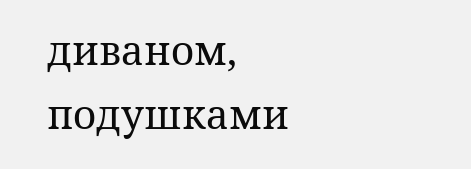диваном, подушками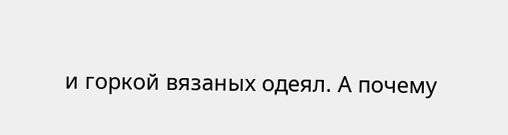и горкой вязаных одеял. А почему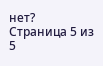нет?
Страница 5 из 5